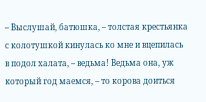– Выслушай, батюшка, – толстая крестьянка с колотушкой кинулась ко мне и вцепилась в подол халата, – ведьма! Ведьма она, уж который год маемся, – то корова доиться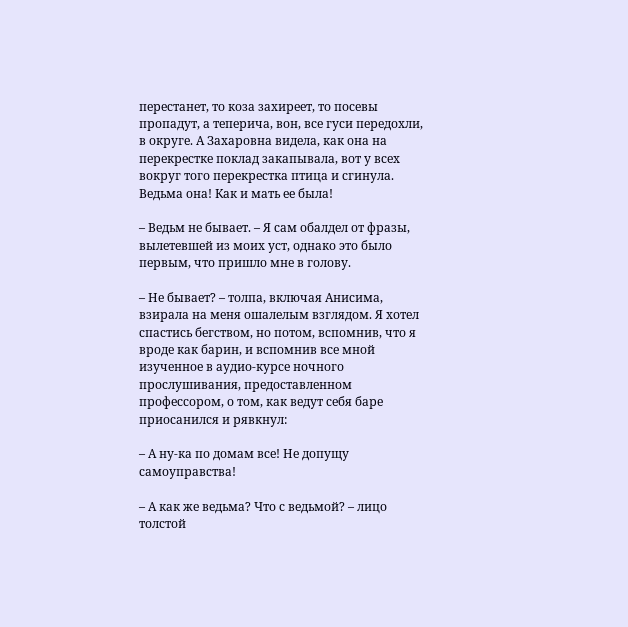перестанет, то коза захиреет, то посевы пропадут, а теперича, вон, все гуси передохли, в округе. А Захаровна видела, как она на перекрестке поклад закапывала, вот у всех вокруг того перекрестка птица и сгинула. Ведьма она! Как и мать ее была!

– Ведьм не бывает. – Я сам обалдел от фразы, вылетевшей из моих уст, однако это было первым, что пришло мне в голову.

– Не бывает? – толпа, включая Анисима, взирала на меня ошалелым взглядом. Я хотел спастись бегством, но потом, вспомнив, что я вроде как барин, и вспомнив все мной изученное в аудио-курсе ночного прослушивания, предоставленном профессором, о том, как ведут себя баре приосанился и рявкнул:

– А ну-ка по домам все! Не допущу самоуправства!

– А как же ведьма? Что с ведьмой? – лицо толстой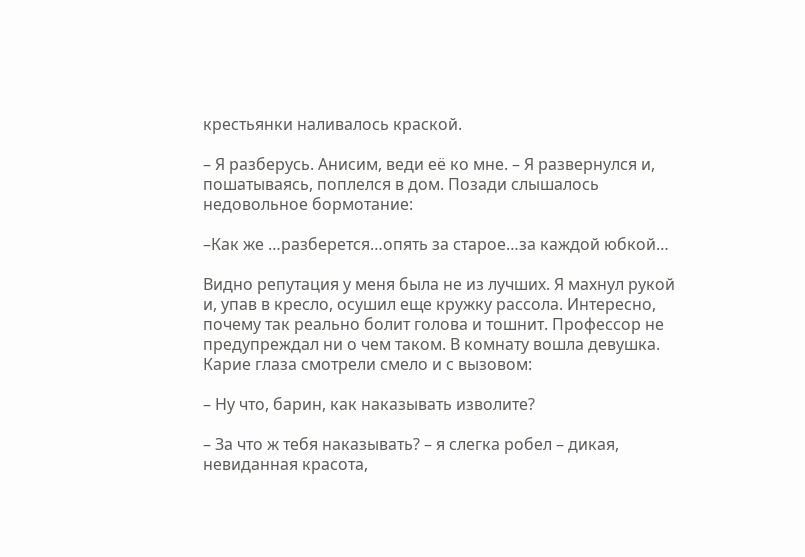крестьянки наливалось краской.

– Я разберусь. Анисим, веди её ко мне. – Я развернулся и, пошатываясь, поплелся в дом. Позади слышалось недовольное бормотание:

–Как же …разберется…опять за старое…за каждой юбкой…

Видно репутация у меня была не из лучших. Я махнул рукой и, упав в кресло, осушил еще кружку рассола. Интересно, почему так реально болит голова и тошнит. Профессор не предупреждал ни о чем таком. В комнату вошла девушка. Карие глаза смотрели смело и с вызовом:

– Ну что, барин, как наказывать изволите?

– За что ж тебя наказывать? – я слегка робел – дикая, невиданная красота,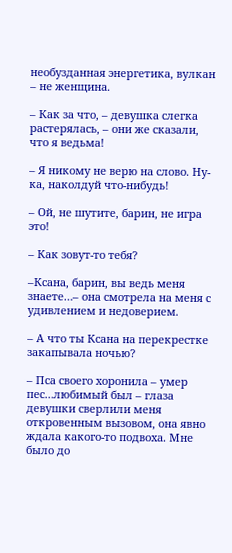необузданная энергетика, вулкан – не женщина.

– Как за что, – девушка слегка растерялась, – они же сказали, что я ведьма!

– Я никому не верю на слово. Ну-ка, наколдуй что-нибудь!

– Ой, не шутите, барин, не игра это!

– Как зовут-то тебя?

–Ксана, барин, вы ведь меня знаете…– она смотрела на меня с удивлением и недоверием.

– А что ты Ксана на перекрестке закапывала ночью?

– Пса своего хоронила – умер пес…любимый был – глаза девушки сверлили меня откровенным вызовом, она явно ждала какого-то подвоха. Мне было до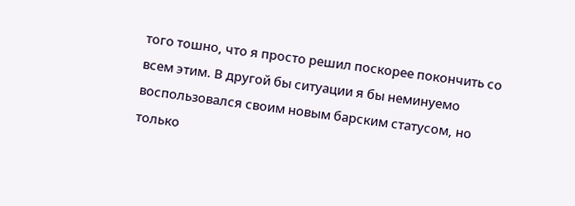того тошно, что я просто решил поскорее покончить со всем этим. В другой бы ситуации я бы неминуемо воспользовался своим новым барским статусом, но только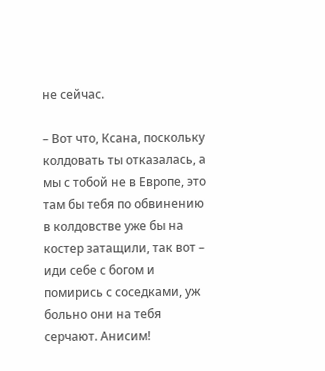не сейчас.

– Вот что, Ксана, поскольку колдовать ты отказалась, а мы с тобой не в Европе, это там бы тебя по обвинению в колдовстве уже бы на костер затащили, так вот – иди себе с богом и помирись с соседками, уж больно они на тебя серчают. Анисим!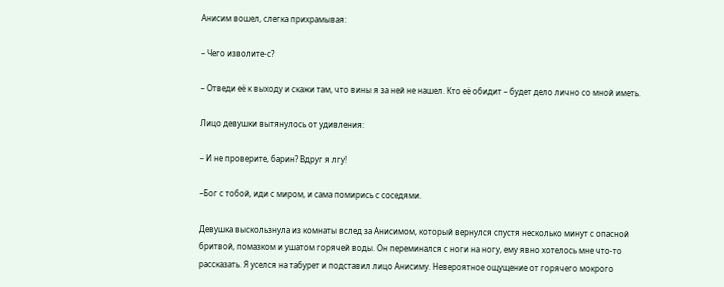Анисим вошел, слегка прихрамывая:

– Чего изволите-с?

– Отведи её к выходу и скажи там, что вины я за ней не нашел. Кто её обидит – будет дело лично со мной иметь.

Лицо девушки вытянулось от удивления:

– И не проверите, барин? Вдруг я лгу!

–Бог с тобой, иди с миром, и сама помирись с соседями.

Девушка выскользнула из комнаты вслед за Анисимом, который вернулся спустя несколько минут с опасной бритвой, помазком и ушатом горячей воды. Он переминался с ноги на ногу, ему явно хотелось мне что-то рассказать. Я уселся на табурет и подставил лицо Анисиму. Невероятное ощущение от горячего мокрого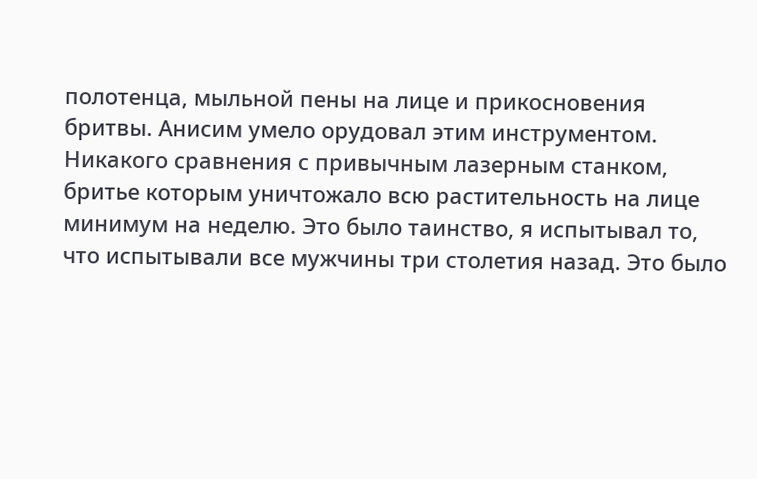полотенца, мыльной пены на лице и прикосновения бритвы. Анисим умело орудовал этим инструментом. Никакого сравнения с привычным лазерным станком, бритье которым уничтожало всю растительность на лице минимум на неделю. Это было таинство, я испытывал то, что испытывали все мужчины три столетия назад. Это было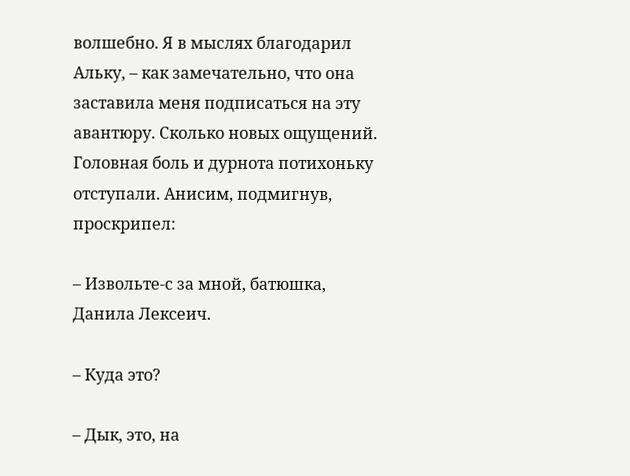волшебно. Я в мыслях благодарил Альку, – как замечательно, что она заставила меня подписаться на эту авантюру. Сколько новых ощущений. Головная боль и дурнота потихоньку отступали. Анисим, подмигнув, проскрипел:

– Извольте-с за мной, батюшка, Данила Лексеич.

– Куда это?

– Дык, это, на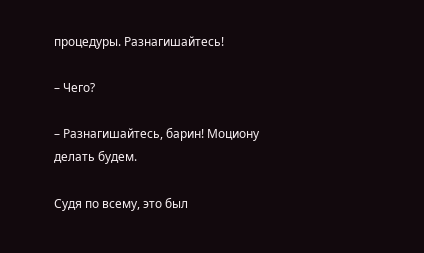процедуры. Разнагишайтесь!

– Чего?

– Разнагишайтесь, барин! Моциону делать будем.

Судя по всему, это был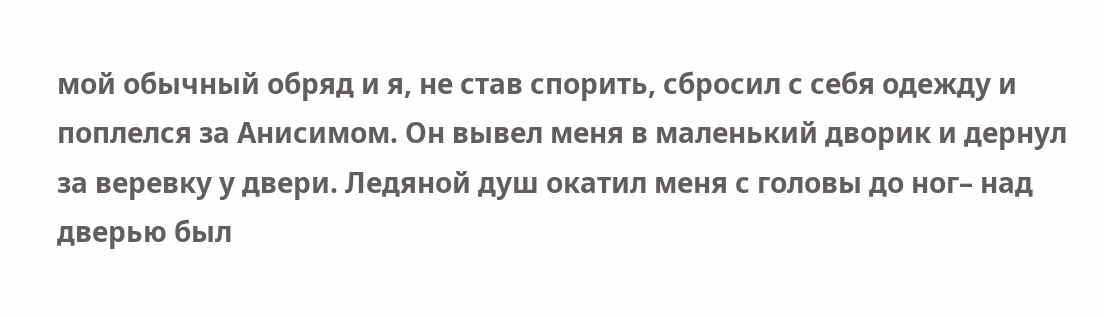мой обычный обряд и я, не став спорить, сбросил с себя одежду и поплелся за Анисимом. Он вывел меня в маленький дворик и дернул за веревку у двери. Ледяной душ окатил меня с головы до ног– над дверью был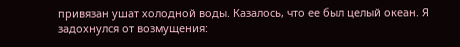привязан ушат холодной воды. Казалось, что ее был целый океан. Я задохнулся от возмущения: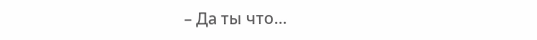– Да ты что…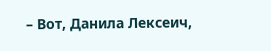– Вот, Данила Лексеич,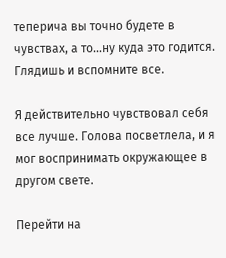теперича вы точно будете в чувствах, а то…ну куда это годится. Глядишь и вспомните все.

Я действительно чувствовал себя все лучше. Голова посветлела, и я мог воспринимать окружающее в другом свете.

Перейти на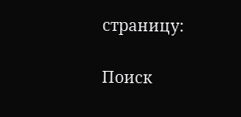страницу:

Поиск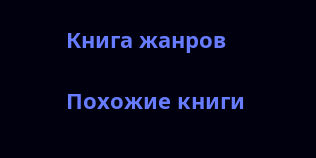Книга жанров

Похожие книги